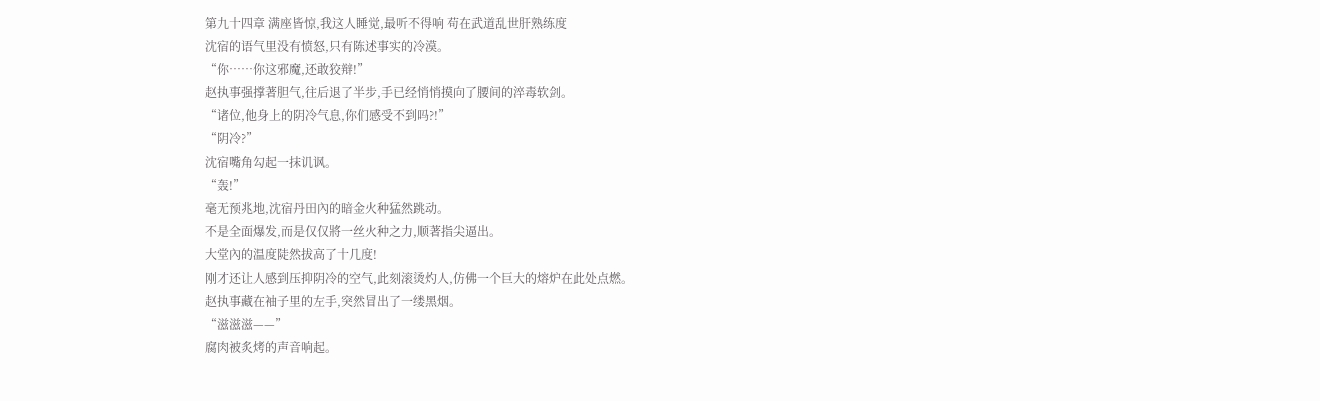第九十四章 满座皆惊,我这人睡觉,最听不得响 苟在武道乱世肝熟练度
沈宿的语气里没有愤怒,只有陈述事实的冷漠。
“你……你这邪魔,还敢狡辩!”
赵执事强撑著胆气,往后退了半步,手已经悄悄摸向了腰间的淬毒软剑。
“诸位,他身上的阴冷气息,你们感受不到吗?!”
“阴冷?”
沈宿嘴角勾起一抹讥讽。
“轰!”
毫无预兆地,沈宿丹田內的暗金火种猛然跳动。
不是全面爆发,而是仅仅將一丝火种之力,顺著指尖逼出。
大堂內的温度陡然拔高了十几度!
刚才还让人感到压抑阴冷的空气,此刻滚烫灼人,仿佛一个巨大的熔炉在此处点燃。
赵执事藏在袖子里的左手,突然冒出了一缕黑烟。
“滋滋滋——”
腐肉被炙烤的声音响起。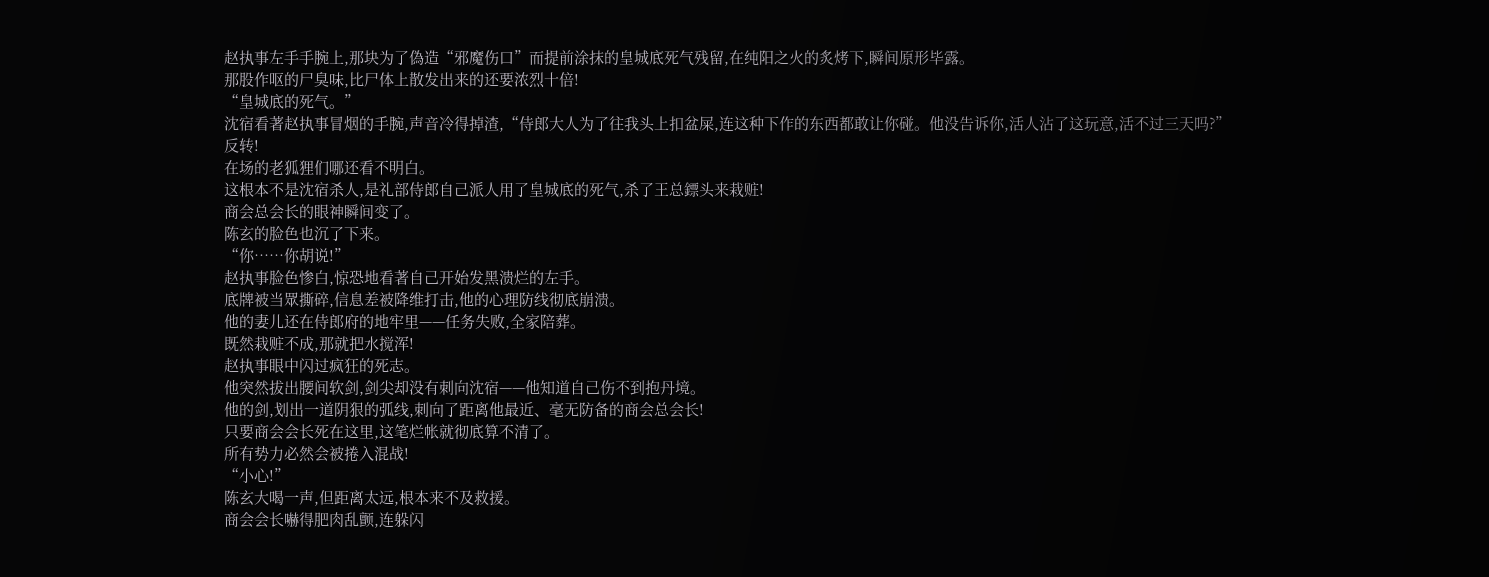赵执事左手手腕上,那块为了偽造“邪魔伤口”而提前涂抹的皇城底死气残留,在纯阳之火的炙烤下,瞬间原形毕露。
那股作呕的尸臭味,比尸体上散发出来的还要浓烈十倍!
“皇城底的死气。”
沈宿看著赵执事冒烟的手腕,声音冷得掉渣,“侍郎大人为了往我头上扣盆屎,连这种下作的东西都敢让你碰。他没告诉你,活人沾了这玩意,活不过三天吗?”
反转!
在场的老狐狸们哪还看不明白。
这根本不是沈宿杀人,是礼部侍郎自己派人用了皇城底的死气,杀了王总鏢头来栽赃!
商会总会长的眼神瞬间变了。
陈玄的脸色也沉了下来。
“你……你胡说!”
赵执事脸色惨白,惊恐地看著自己开始发黑溃烂的左手。
底牌被当眾撕碎,信息差被降维打击,他的心理防线彻底崩溃。
他的妻儿还在侍郎府的地牢里——任务失败,全家陪葬。
既然栽赃不成,那就把水搅浑!
赵执事眼中闪过疯狂的死志。
他突然拔出腰间软剑,剑尖却没有刺向沈宿——他知道自己伤不到抱丹境。
他的剑,划出一道阴狠的弧线,刺向了距离他最近、毫无防备的商会总会长!
只要商会会长死在这里,这笔烂帐就彻底算不清了。
所有势力必然会被捲入混战!
“小心!”
陈玄大喝一声,但距离太远,根本来不及救援。
商会会长嚇得肥肉乱颤,连躲闪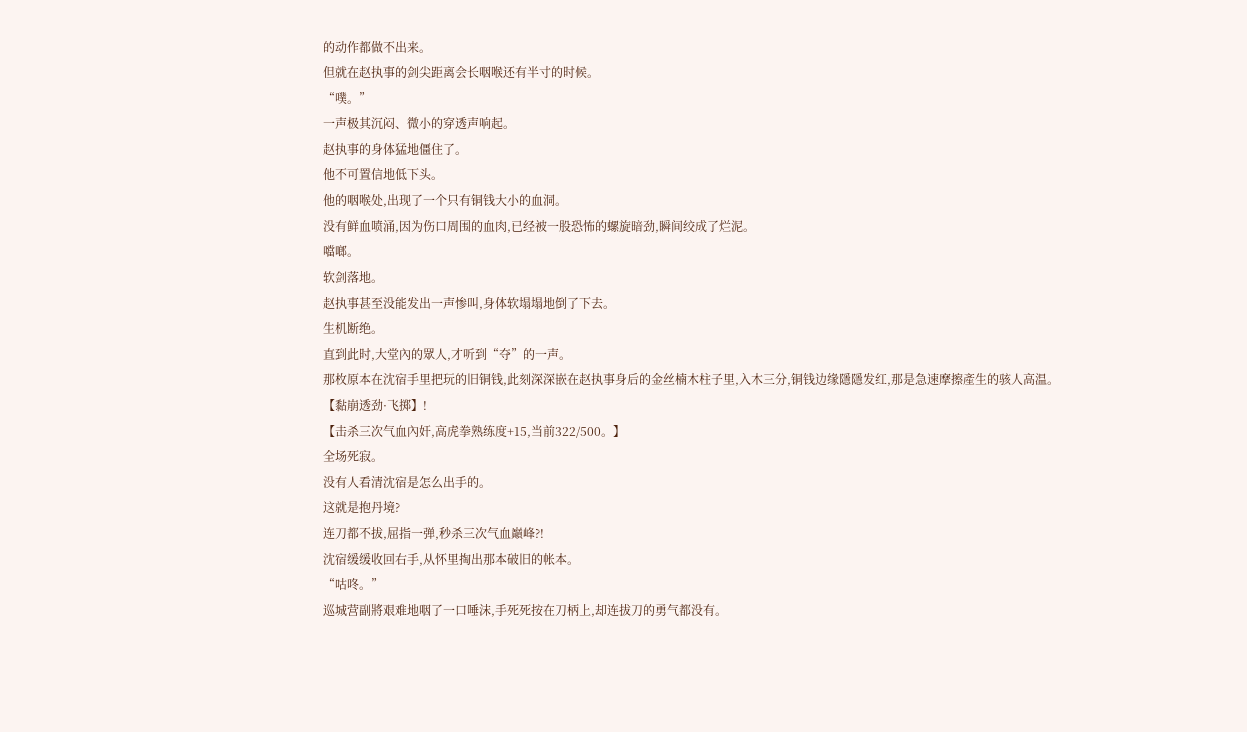的动作都做不出来。
但就在赵执事的剑尖距离会长咽喉还有半寸的时候。
“噗。”
一声极其沉闷、微小的穿透声响起。
赵执事的身体猛地僵住了。
他不可置信地低下头。
他的咽喉处,出现了一个只有铜钱大小的血洞。
没有鲜血喷涌,因为伤口周围的血肉,已经被一股恐怖的螺旋暗劲,瞬间绞成了烂泥。
噹啷。
软剑落地。
赵执事甚至没能发出一声惨叫,身体软塌塌地倒了下去。
生机断绝。
直到此时,大堂內的眾人,才听到“夺”的一声。
那枚原本在沈宿手里把玩的旧铜钱,此刻深深嵌在赵执事身后的金丝楠木柱子里,入木三分,铜钱边缘隱隱发红,那是急速摩擦產生的骇人高温。
【黏崩透劲·飞掷】!
【击杀三次气血內奸,高虎拳熟练度+15,当前322/500。】
全场死寂。
没有人看清沈宿是怎么出手的。
这就是抱丹境?
连刀都不拔,屈指一弹,秒杀三次气血巔峰?!
沈宿缓缓收回右手,从怀里掏出那本破旧的帐本。
“咕咚。”
巡城营副將艰难地咽了一口唾沫,手死死按在刀柄上,却连拔刀的勇气都没有。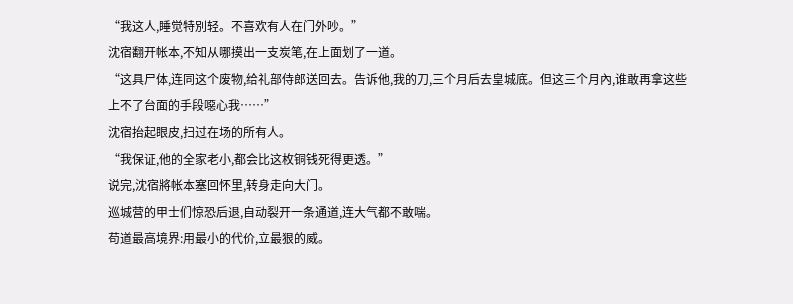“我这人,睡觉特別轻。不喜欢有人在门外吵。”
沈宿翻开帐本,不知从哪摸出一支炭笔,在上面划了一道。
“这具尸体,连同这个废物,给礼部侍郎送回去。告诉他,我的刀,三个月后去皇城底。但这三个月內,谁敢再拿这些上不了台面的手段噁心我……”
沈宿抬起眼皮,扫过在场的所有人。
“我保证,他的全家老小,都会比这枚铜钱死得更透。”
说完,沈宿將帐本塞回怀里,转身走向大门。
巡城营的甲士们惊恐后退,自动裂开一条通道,连大气都不敢喘。
苟道最高境界:用最小的代价,立最狠的威。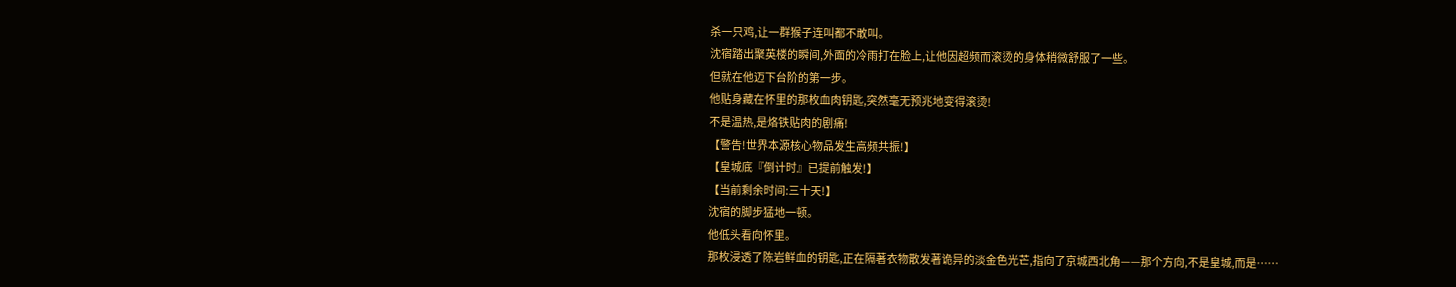杀一只鸡,让一群猴子连叫都不敢叫。
沈宿踏出聚英楼的瞬间,外面的冷雨打在脸上,让他因超频而滚烫的身体稍微舒服了一些。
但就在他迈下台阶的第一步。
他贴身藏在怀里的那枚血肉钥匙,突然毫无预兆地变得滚烫!
不是温热,是烙铁贴肉的剧痛!
【警告!世界本源核心物品发生高频共振!】
【皇城底『倒计时』已提前触发!】
【当前剩余时间:三十天!】
沈宿的脚步猛地一顿。
他低头看向怀里。
那枚浸透了陈岩鲜血的钥匙,正在隔著衣物散发著诡异的淡金色光芒,指向了京城西北角——那个方向,不是皇城,而是……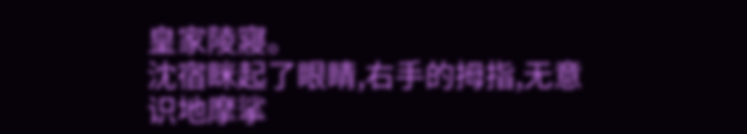皇家陵寢。
沈宿眯起了眼睛,右手的拇指,无意识地摩挲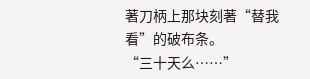著刀柄上那块刻著“替我看”的破布条。
“三十天么……”